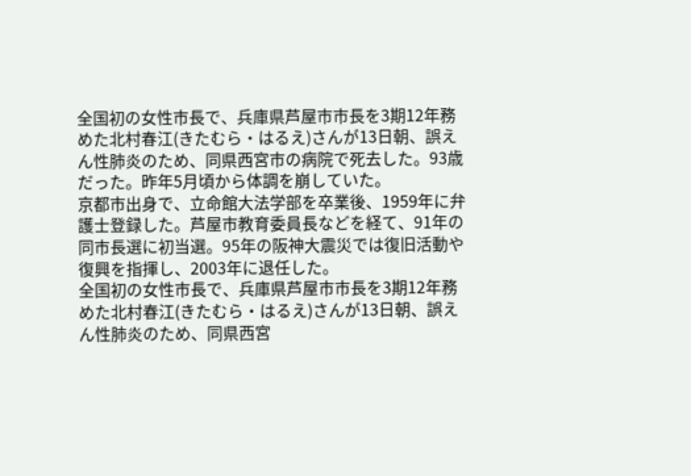全国初の女性市長で、兵庫県芦屋市市長を3期12年務めた北村春江(きたむら・はるえ)さんが13日朝、誤えん性肺炎のため、同県西宮市の病院で死去した。93歳だった。昨年5月頃から体調を崩していた。
京都市出身で、立命館大法学部を卒業後、1959年に弁護士登録した。芦屋市教育委員長などを経て、91年の同市長選に初当選。95年の阪神大震災では復旧活動や復興を指揮し、2003年に退任した。
全国初の女性市長で、兵庫県芦屋市市長を3期12年務めた北村春江(きたむら・はるえ)さんが13日朝、誤えん性肺炎のため、同県西宮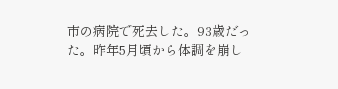市の病院で死去した。93歳だった。昨年5月頃から体調を崩し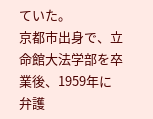ていた。
京都市出身で、立命館大法学部を卒業後、1959年に弁護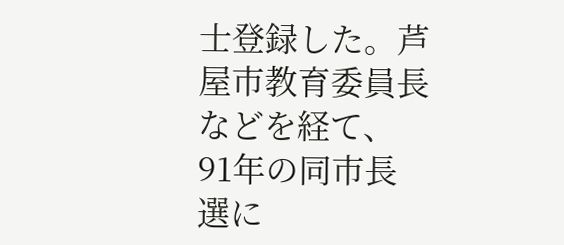士登録した。芦屋市教育委員長などを経て、91年の同市長選に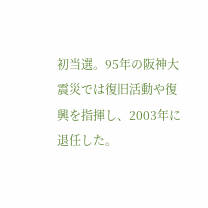初当選。95年の阪神大震災では復旧活動や復興を指揮し、2003年に退任した。